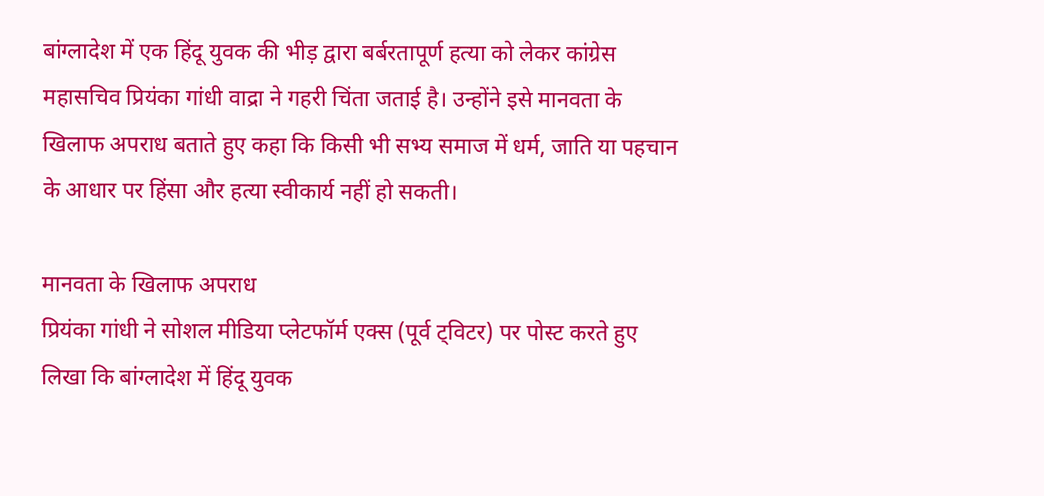बांग्लादेश में एक हिंदू युवक की भीड़ द्वारा बर्बरतापूर्ण हत्या को लेकर कांग्रेस महासचिव प्रियंका गांधी वाद्रा ने गहरी चिंता जताई है। उन्होंने इसे मानवता के खिलाफ अपराध बताते हुए कहा कि किसी भी सभ्य समाज में धर्म, जाति या पहचान के आधार पर हिंसा और हत्या स्वीकार्य नहीं हो सकती।

मानवता के खिलाफ अपराध
प्रियंका गांधी ने सोशल मीडिया प्लेटफॉर्म एक्स (पूर्व ट्विटर) पर पोस्ट करते हुए लिखा कि बांग्लादेश में हिंदू युवक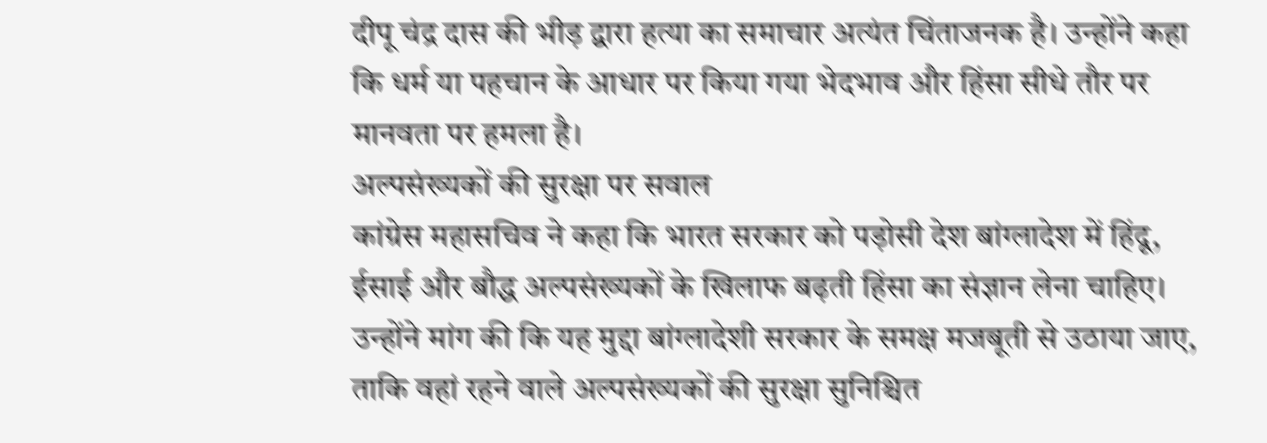दीपू चंद्र दास की भीड़ द्वारा हत्या का समाचार अत्यंत चिंताजनक है। उन्होंने कहा कि धर्म या पहचान के आधार पर किया गया भेदभाव और हिंसा सीधे तौर पर मानवता पर हमला है।
अल्पसंख्यकों की सुरक्षा पर सवाल
कांग्रेस महासचिव ने कहा कि भारत सरकार को पड़ोसी देश बांग्लादेश में हिंदू, ईसाई और बौद्ध अल्पसंख्यकों के खिलाफ बढ़ती हिंसा का संज्ञान लेना चाहिए। उन्होंने मांग की कि यह मुद्दा बांग्लादेशी सरकार के समक्ष मजबूती से उठाया जाए, ताकि वहां रहने वाले अल्पसंख्यकों की सुरक्षा सुनिश्चित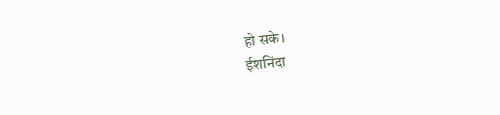हो सके।
ईशनिंदा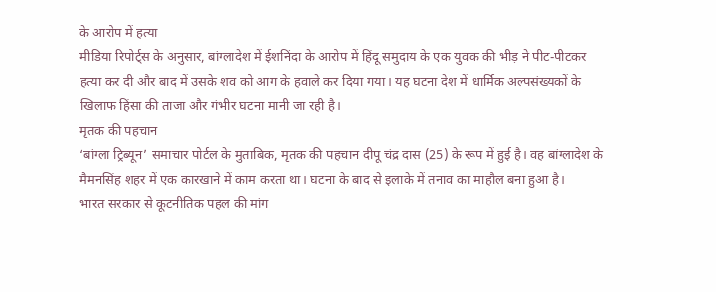के आरोप में हत्या
मीडिया रिपोर्ट्स के अनुसार, बांग्लादेश में ईशनिंदा के आरोप में हिंदू समुदाय के एक युवक की भीड़ ने पीट-पीटकर हत्या कर दी और बाद में उसके शव को आग के हवाले कर दिया गया। यह घटना देश में धार्मिक अल्पसंख्यकों के खिलाफ हिंसा की ताजा और गंभीर घटना मानी जा रही है।
मृतक की पहचान
‘बांग्ला ट्रिब्यून’ समाचार पोर्टल के मुताबिक, मृतक की पहचान दीपू चंद्र दास (25) के रूप में हुई है। वह बांग्लादेश के मैमनसिंह शहर में एक कारखाने में काम करता था। घटना के बाद से इलाके में तनाव का माहौल बना हुआ है।
भारत सरकार से कूटनीतिक पहल की मांग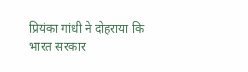प्रियंका गांधी ने दोहराया कि भारत सरकार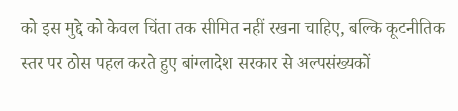को इस मुद्दे को केवल चिंता तक सीमित नहीं रखना चाहिए, बल्कि कूटनीतिक स्तर पर ठोस पहल करते हुए बांग्लादेश सरकार से अल्पसंख्यकों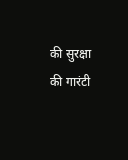की सुरक्षा की गारंटी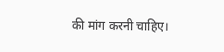की मांग करनी चाहिए।